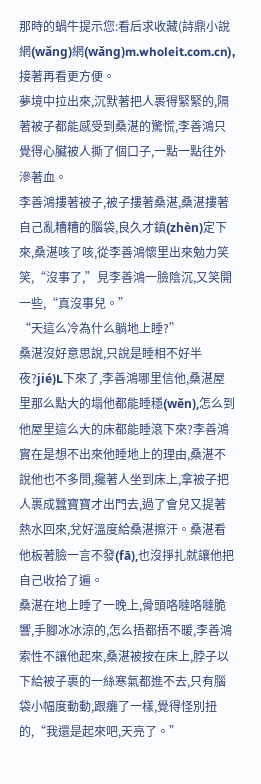那時的蝸牛提示您:看后求收藏(詩鼎小說網(wǎng)網(wǎng)m.wholeit.com.cn),接著再看更方便。
夢境中拉出來,沉默著把人裹得緊緊的,隔著被子都能感受到桑湛的驚慌,李善鴻只覺得心臟被人撕了個口子,一點一點往外滲著血。
李善鴻摟著被子,被子摟著桑湛,桑湛摟著自己亂糟糟的腦袋,良久才鎮(zhèn)定下來,桑湛咳了咳,從李善鴻懷里出來勉力笑笑,“沒事了,”見李善鴻一臉陰沉,又笑開一些,“真沒事兒。”
“天這么冷為什么躺地上睡?”
桑湛沒好意思說,只說是睡相不好半夜?jié)L下來了,李善鴻哪里信他,桑湛屋里那么點大的塌他都能睡穩(wěn),怎么到他屋里這么大的床都能睡滾下來?李善鴻實在是想不出來他睡地上的理由,桑湛不說他也不多問,攙著人坐到床上,拿被子把人裹成蠶寶寶才出門去,過了會兒又提著熱水回來,兌好溫度給桑湛擦汗。桑湛看他板著臉一言不發(fā),也沒掙扎就讓他把自己收拾了遍。
桑湛在地上睡了一晚上,骨頭咯噠咯噠脆響,手腳冰冰涼的,怎么捂都捂不暖,李善鴻索性不讓他起來,桑湛被按在床上,脖子以下給被子裹的一絲寒氣都進不去,只有腦袋小幅度動動,跟癱了一樣,覺得怪別扭的,“我還是起來吧,天亮了。”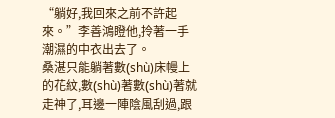“躺好,我回來之前不許起來。”李善鴻瞪他,拎著一手潮濕的中衣出去了。
桑湛只能躺著數(shù)床幔上的花紋,數(shù)著數(shù)著就走神了,耳邊一陣陰風刮過,跟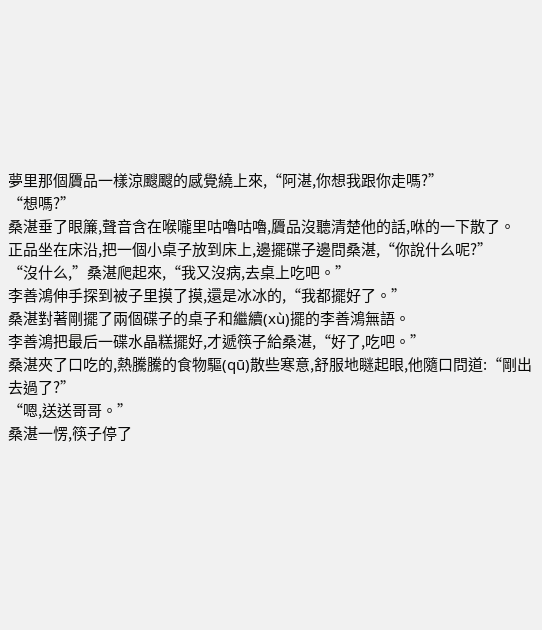夢里那個贗品一樣涼颼颼的感覺繞上來,“阿湛,你想我跟你走嗎?”
“想嗎?”
桑湛垂了眼簾,聲音含在喉嚨里咕嚕咕嚕,贗品沒聽清楚他的話,咻的一下散了。
正品坐在床沿,把一個小桌子放到床上,邊擺碟子邊問桑湛,“你說什么呢?”
“沒什么,”桑湛爬起來,“我又沒病,去桌上吃吧。”
李善鴻伸手探到被子里摸了摸,還是冰冰的,“我都擺好了。”
桑湛對著剛擺了兩個碟子的桌子和繼續(xù)擺的李善鴻無語。
李善鴻把最后一碟水晶糕擺好,才遞筷子給桑湛,“好了,吃吧。”
桑湛夾了口吃的,熱騰騰的食物驅(qū)散些寒意,舒服地瞇起眼,他隨口問道:“剛出去過了?”
“嗯,送送哥哥。”
桑湛一愣,筷子停了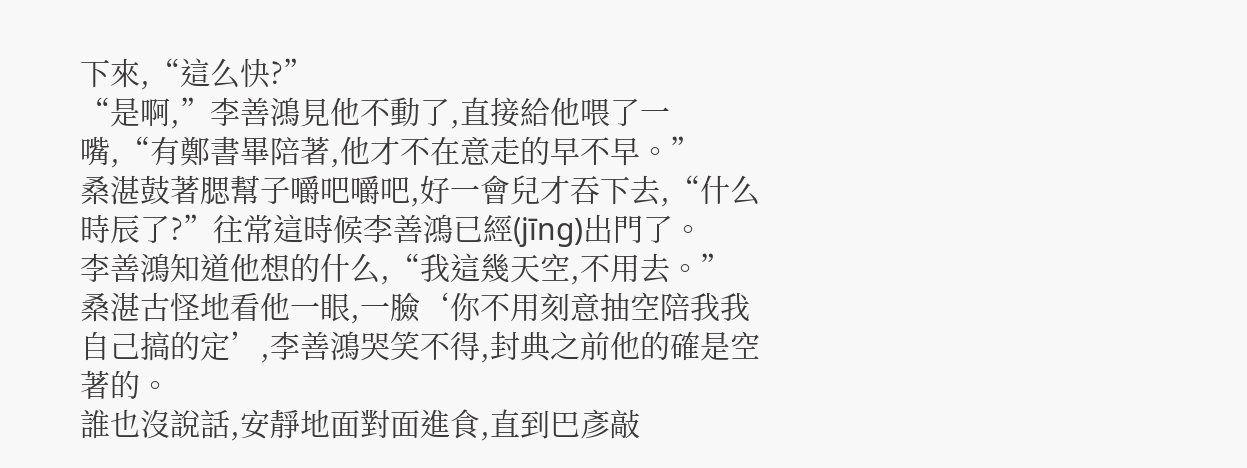下來,“這么快?”
“是啊,”李善鴻見他不動了,直接給他喂了一嘴,“有鄭書畢陪著,他才不在意走的早不早。”
桑湛鼓著腮幫子嚼吧嚼吧,好一會兒才吞下去,“什么時辰了?”往常這時候李善鴻已經(jīng)出門了。
李善鴻知道他想的什么,“我這幾天空,不用去。”
桑湛古怪地看他一眼,一臉‘你不用刻意抽空陪我我自己搞的定’,李善鴻哭笑不得,封典之前他的確是空著的。
誰也沒說話,安靜地面對面進食,直到巴彥敲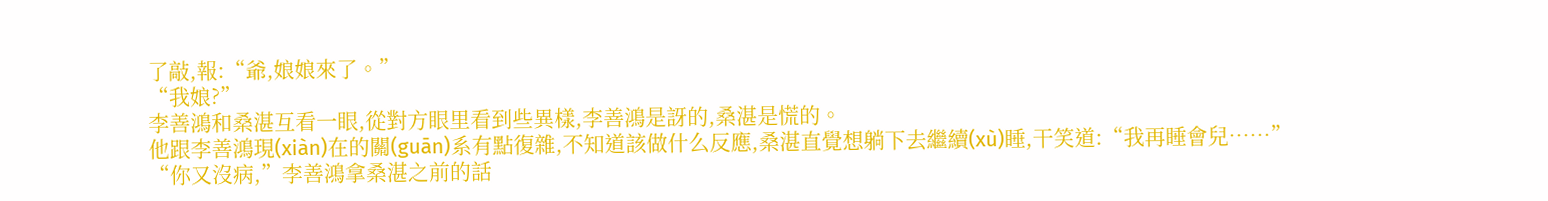了敲,報:“爺,娘娘來了。”
“我娘?”
李善鴻和桑湛互看一眼,從對方眼里看到些異樣,李善鴻是訝的,桑湛是慌的。
他跟李善鴻現(xiàn)在的關(guān)系有點復雜,不知道該做什么反應,桑湛直覺想躺下去繼續(xù)睡,干笑道:“我再睡會兒……”
“你又沒病,”李善鴻拿桑湛之前的話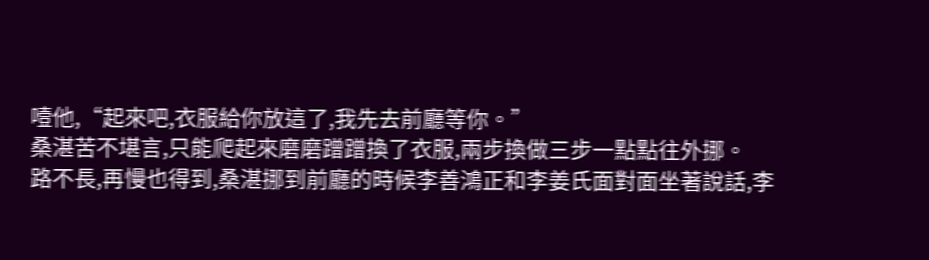噎他,“起來吧,衣服給你放這了,我先去前廳等你。”
桑湛苦不堪言,只能爬起來磨磨蹭蹭換了衣服,兩步換做三步一點點往外挪。
路不長,再慢也得到,桑湛挪到前廳的時候李善鴻正和李姜氏面對面坐著說話,李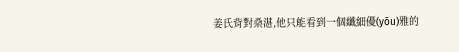姜氏背對桑湛,他只能看到一個纖細優(yōu)雅的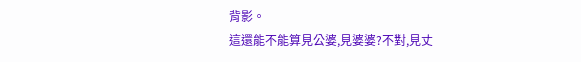背影。
這還能不能算見公婆,見婆婆?不對,見丈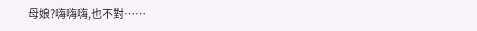母娘?嗨嗨嗨,也不對……